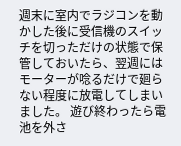週末に室内でラジコンを動かした後に受信機のスイッチを切っただけの状態で保管しておいたら、翌週にはモーターが唸るだけで廻らない程度に放電してしまいました。 遊び終わったら電池を外さ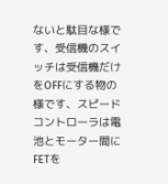ないと駄目な様です、受信機のスイッチは受信機だけをOFFにする物の様です、スピードコントローラは電池とモーター間にFETを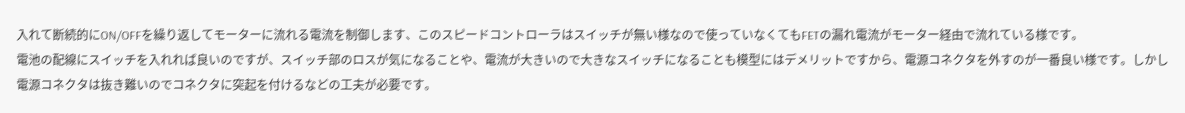入れて断続的にON/OFFを繰り返してモーターに流れる電流を制御します、このスピードコントローラはスイッチが無い様なので使っていなくてもFETの漏れ電流がモーター経由で流れている様です。
電池の配線にスイッチを入れれば良いのですが、スイッチ部のロスが気になることや、電流が大きいので大きなスイッチになることも模型にはデメリットですから、電源コネクタを外すのが一番良い様です。しかし電源コネクタは抜き難いのでコネクタに突起を付けるなどの工夫が必要です。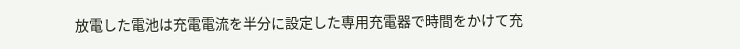放電した電池は充電電流を半分に設定した専用充電器で時間をかけて充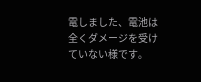電しました、電池は全くダメージを受けていない様です。